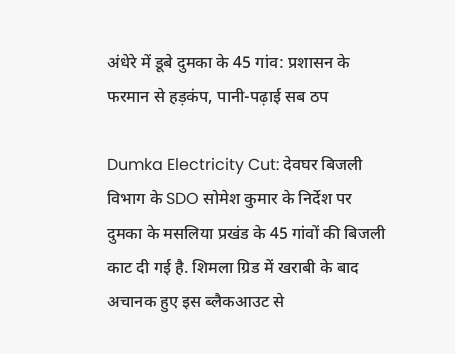अंधेरे में डूबे दुमका के 45 गांव: प्रशासन के फरमान से हड़कंप, पानी-पढ़ाई सब ठप

Dumka Electricity Cut: देवघर बिजली विभाग के SDO सोमेश कुमार के निर्देश पर दुमका के मसलिया प्रखंड के 45 गांवों की बिजली काट दी गई है. शिमला ग्रिड में खराबी के बाद अचानक हुए इस ब्लैकआउट से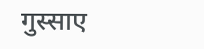गुस्साए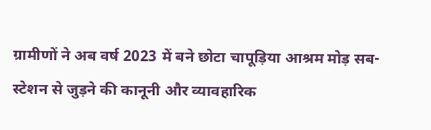ग्रामीणों ने अब वर्ष 2023 में बने छोटा चापूड़िया आश्रम मोड़ सब-स्टेशन से जुड़ने की कानूनी और व्यावहारिक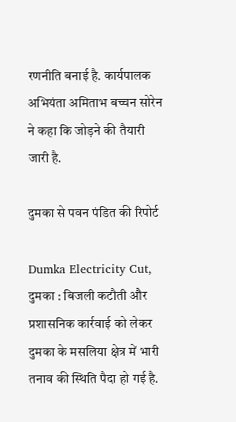रणनीति बनाई है. कार्यपालक अभियंता अमिताभ बच्चन सोरेन ने कहा कि जोड़ने की तैयारी जारी है.

दुमका से पवन पंडित की रिपोर्ट

Dumka Electricity Cut, दुमका : बिजली कटौती और प्रशासनिक कार्रवाई को लेकर दुमका के मसलिया क्षेत्र में भारी तनाव की स्थिति पैदा हो गई है.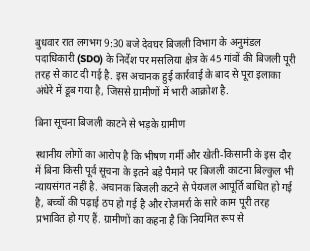बुधवार रात लगभग 9:30 बजे देवघर बिजली विभाग के अनुमंडल पदाधिकारी (SDO) के निर्देश पर मसलिया क्षेत्र के 45 गांवों की बिजली पूरी तरह से काट दी गई है. इस अचानक हुई कार्रवाई के बाद से पूरा इलाका अंधेरे में डूब गया है, जिससे ग्रामीणों में भारी आक्रोश है.

बिना सूचना बिजली काटने से भड़के ग्रामीण

स्थानीय लोगों का आरोप है कि भीषण गर्मी और खेती-किसानी के इस दौर में बिना किसी पूर्व सूचना के इतने बड़े पैमाने पर बिजली काटना बिल्कुल भी न्यायसंगत नहीं है. अचानक बिजली कटने से पेयजल आपूर्ति बाधित हो गई है, बच्चों की पढ़ाई ठप हो गई है और रोजमर्रा के सारे काम पूरी तरह प्रभावित हो गए हैं. ग्रामीणों का कहना है कि नियमित रूप से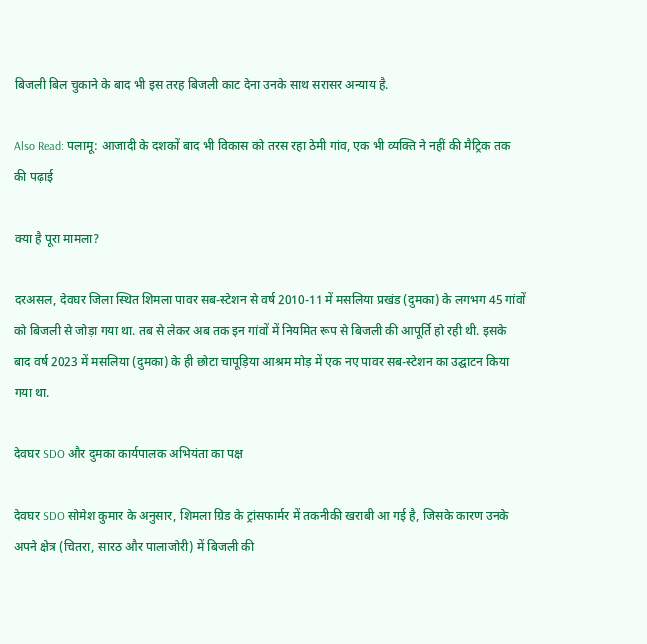बिजली बिल चुकाने के बाद भी इस तरह बिजली काट देना उनके साथ सरासर अन्याय है.

Also Read: पलामू: आजादी के दशकों बाद भी विकास को तरस रहा ठेमी गांव, एक भी व्यक्ति ने नहीं की मैट्रिक तक की पढ़ाई

क्या है पूरा मामला?

दरअसल, देवघर जिला स्थित शिमला पावर सब-स्टेशन से वर्ष 2010-11 में मसलिया प्रखंड (दुमका) के लगभग 45 गांवों को बिजली से जोड़ा गया था. तब से लेकर अब तक इन गांवों में नियमित रूप से बिजली की आपूर्ति हो रही थी. इसके बाद वर्ष 2023 में मसलिया (दुमका) के ही छोटा चापूड़िया आश्रम मोड़ में एक नए पावर सब-स्टेशन का उद्घाटन किया गया था.

देवघर SDO और दुमका कार्यपालक अभियंता का पक्ष

देवघर SDO सोमेश कुमार के अनुसार, शिमला ग्रिड के ट्रांसफार्मर में तकनीकी खराबी आ गई है, जिसके कारण उनके अपने क्षेत्र (चितरा, सारठ और पालाजोरी) में बिजली की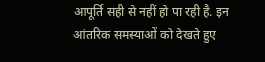आपूर्ति सही से नहीं हो पा रही है. इन आंतरिक समस्याओं को देखते हुए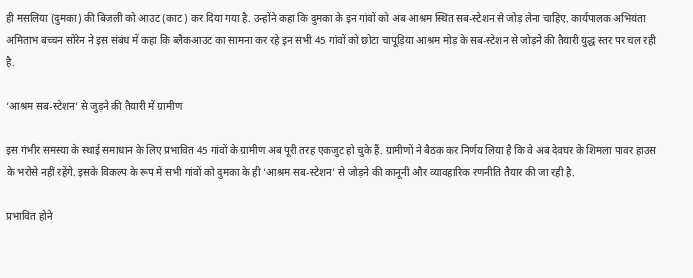ही मसलिया (दुमका) की बिजली को आउट (काट) कर दिया गया है. उन्होंने कहा कि दुमका के इन गांवों को अब आश्रम स्थित सब-स्टेशन से जोड़ लेना चाहिए. कार्यपालक अभियंता अमिताभ बच्चन सोरेन ने इस संबंध में कहा कि ब्लैकआउट का सामना कर रहे इन सभी 45 गांवों को छोटा चापूड़िया आश्रम मोड़ के सब-स्टेशन से जोड़ने की तैयारी युद्ध स्तर पर चल रही है.

‘आश्रम सब-स्टेशन’ से जुड़ने की तैयारी में ग्रामीण

इस गंभीर समस्या के स्थाई समाधान के लिए प्रभावित 45 गांवों के ग्रामीण अब पूरी तरह एकजुट हो चुके हैं. ग्रामीणों ने बैठक कर निर्णय लिया है कि वे अब देवघर के शिमला पावर हाउस के भरोसे नहीं रहेंगे. इसके विकल्प के रूप में सभी गांवों को दुमका के ही ‘आश्रम सब-स्टेशन’ से जोड़ने की कानूनी और व्यावहारिक रणनीति तैयार की जा रही है.

प्रभावित होने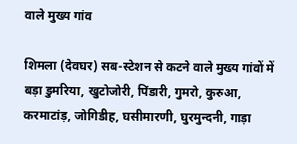वाले मुख्य गांव

शिमला (देवघर) सब-स्टेशन से कटने वाले मुख्य गांवों में बड़ा डुमरिया, खुटोजोरी, पिंडारी, गुमरो, कुरुआ, करमाटांड़, जोगिडीह, घसीमारणी, घुरमुन्दनी, गाड़ा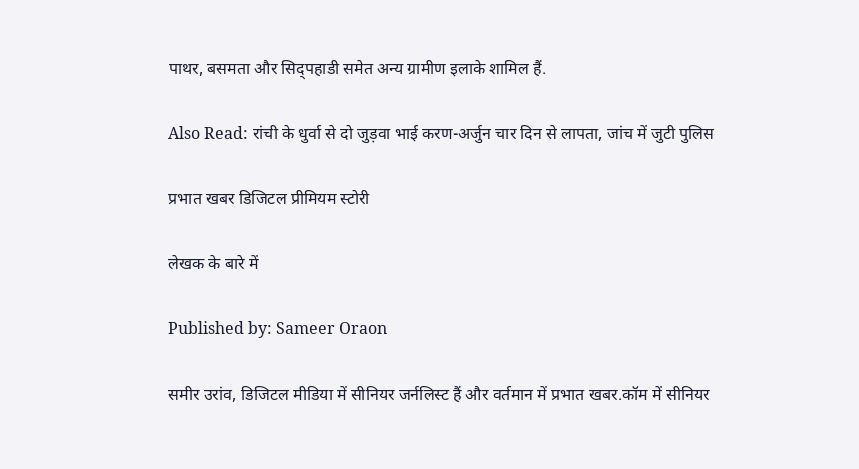पाथर, बसमता और सिद्पहाडी समेत अन्य ग्रामीण इलाके शामिल हैं.

Also Read: रांची के धुर्वा से दो जुड़वा भाई करण-अर्जुन चार दिन से लापता, जांच में जुटी पुलिस

प्रभात खबर डिजिटल प्रीमियम स्टोरी

लेखक के बारे में

Published by: Sameer Oraon

समीर उरांव, डिजिटल मीडिया में सीनियर जर्नलिस्ट हैं और वर्तमान में प्रभात खबर.कॉम में सीनियर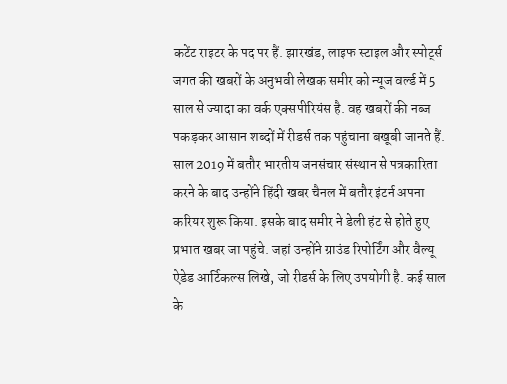कटेंट राइटर के पद पर हैं. झारखंड, लाइफ स्टाइल और स्पोर्ट्स जगत की खबरों के अनुभवी लेखक समीर को न्यूज वर्ल्ड में 5 साल से ज्यादा का वर्क एक्सपीरियंस है. वह खबरों की नब्ज पकड़कर आसान शब्दों में रीडर्स तक पहुंचाना बखूबी जानते हैं. साल 2019 में बतौर भारतीय जनसंचार संस्थान से पत्रकारिता करने के बाद उन्होंने हिंदी खबर चैनल में बतौर इंटर्न अपना करियर शुरू किया. इसके बाद समीर ने डेली हंट से होते हुए प्रभात खबर जा पहुंचे. जहां उन्होंने ग्राउंड रिपोर्टिंग और वैल्यू ऐडेड आर्टिकल्स लिखे, जो रीडर्स के लिए उपयोगी है. कई साल के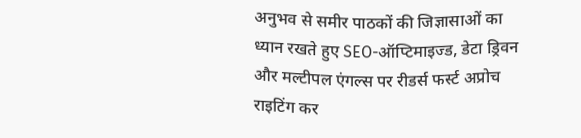अनुभव से समीर पाठकों की जिज्ञासाओं का ध्यान रखते हुए SEO-ऑप्टिमाइज्ड, डेटा ड्रिवन और मल्टीपल एंगल्स पर रीडर्स फर्स्ट अप्रोच राइटिंग कर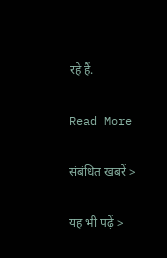रहे हैं.

Read More

संबंधित खबरें >

यह भी पढ़ें >